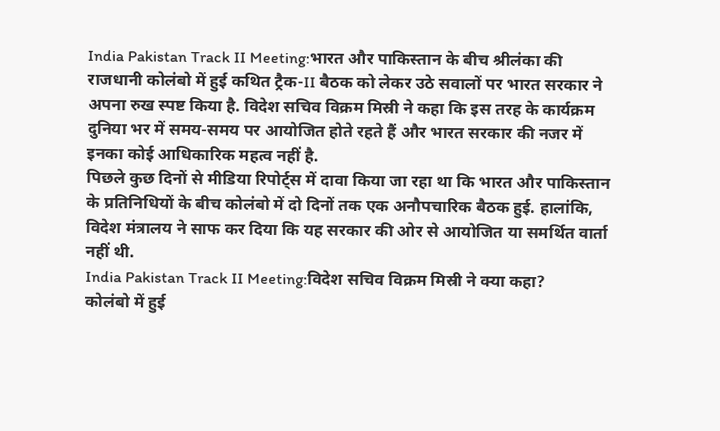India Pakistan Track II Meeting:भारत और पाकिस्तान के बीच श्रीलंका की राजधानी कोलंबो में हुई कथित ट्रैक-II बैठक को लेकर उठे सवालों पर भारत सरकार ने अपना रुख स्पष्ट किया है. विदेश सचिव विक्रम मिस्री ने कहा कि इस तरह के कार्यक्रम दुनिया भर में समय-समय पर आयोजित होते रहते हैं और भारत सरकार की नजर में इनका कोई आधिकारिक महत्व नहीं है.
पिछले कुछ दिनों से मीडिया रिपोर्ट्स में दावा किया जा रहा था कि भारत और पाकिस्तान के प्रतिनिधियों के बीच कोलंबो में दो दिनों तक एक अनौपचारिक बैठक हुई. हालांकि, विदेश मंत्रालय ने साफ कर दिया कि यह सरकार की ओर से आयोजित या समर्थित वार्ता नहीं थी.
India Pakistan Track II Meeting:विदेश सचिव विक्रम मिस्री ने क्या कहा?
कोलंबो में हुई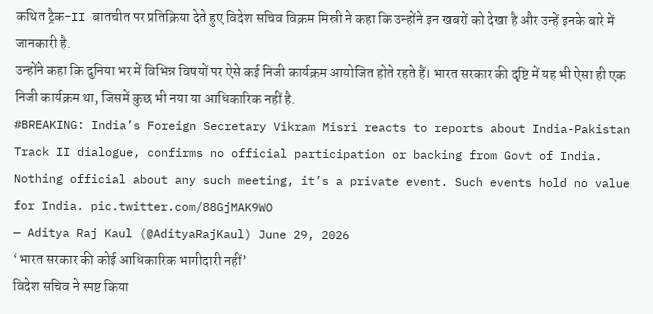कथित ट्रैक-II बातचीत पर प्रतिक्रिया देते हुए विदेश सचिव विक्रम मिस्री ने कहा कि उन्होंने इन खबरों को देखा है और उन्हें इनके बारे में जानकारी है.
उन्होंने कहा कि दुनिया भर में विभिन्न विषयों पर ऐसे कई निजी कार्यक्रम आयोजित होते रहते हैं। भारत सरकार की दृष्टि में यह भी ऐसा ही एक निजी कार्यक्रम था, जिसमें कुछ भी नया या आधिकारिक नहीं है.
#BREAKING: India’s Foreign Secretary Vikram Misri reacts to reports about India-Pakistan Track II dialogue, confirms no official participation or backing from Govt of India. Nothing official about any such meeting, it’s a private event. Such events hold no value for India. pic.twitter.com/88GjMAK9WO
— Aditya Raj Kaul (@AdityaRajKaul) June 29, 2026
‘भारत सरकार की कोई आधिकारिक भागीदारी नहीं’
विदेश सचिव ने स्पष्ट किया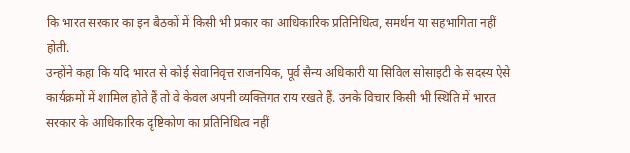कि भारत सरकार का इन बैठकों में किसी भी प्रकार का आधिकारिक प्रतिनिधित्व, समर्थन या सहभागिता नहीं होती.
उन्होंने कहा कि यदि भारत से कोई सेवानिवृत्त राजनयिक, पूर्व सैन्य अधिकारी या सिविल सोसाइटी के सदस्य ऐसे कार्यक्रमों में शामिल होते हैं तो वे केवल अपनी व्यक्तिगत राय रखते हैं. उनके विचार किसी भी स्थिति में भारत सरकार के आधिकारिक दृष्टिकोण का प्रतिनिधित्व नहीं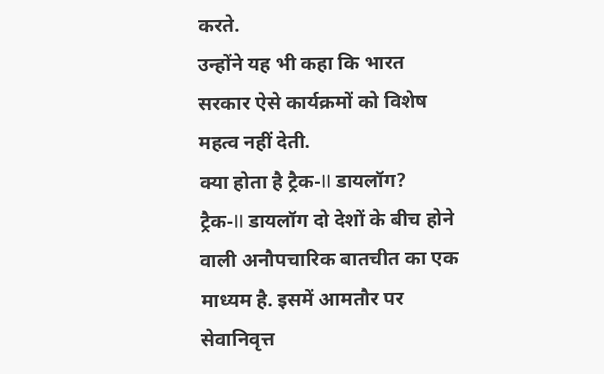करते.
उन्होंने यह भी कहा कि भारत सरकार ऐसे कार्यक्रमों को विशेष महत्व नहीं देती.
क्या होता है ट्रैक-II डायलॉग?
ट्रैक-II डायलॉग दो देशों के बीच होने वाली अनौपचारिक बातचीत का एक माध्यम है. इसमें आमतौर पर सेवानिवृत्त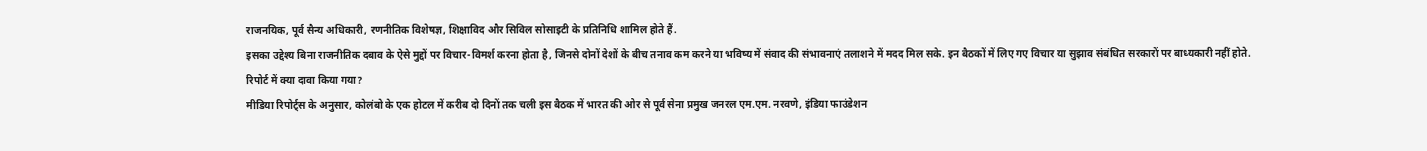राजनयिक, पूर्व सैन्य अधिकारी, रणनीतिक विशेषज्ञ, शिक्षाविद और सिविल सोसाइटी के प्रतिनिधि शामिल होते हैं.
इसका उद्देश्य बिना राजनीतिक दबाव के ऐसे मुद्दों पर विचार-विमर्श करना होता है, जिनसे दोनों देशों के बीच तनाव कम करने या भविष्य में संवाद की संभावनाएं तलाशने में मदद मिल सके. इन बैठकों में लिए गए विचार या सुझाव संबंधित सरकारों पर बाध्यकारी नहीं होते.
रिपोर्ट में क्या दावा किया गया?
मीडिया रिपोर्ट्स के अनुसार, कोलंबो के एक होटल में करीब दो दिनों तक चली इस बैठक में भारत की ओर से पूर्व सेना प्रमुख जनरल एम.एम. नरवणे, इंडिया फाउंडेशन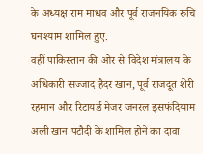के अध्यक्ष राम माधव और पूर्व राजनयिक रुचि घनश्याम शामिल हुए.
वहीं पाकिस्तान की ओर से विदेश मंत्रालय के अधिकारी सज्जाद हैदर खान, पूर्व राजदूत शेरी रहमान और रिटायर्ड मेजर जनरल इसफंदियाम अली खान पटौदी के शामिल होने का दावा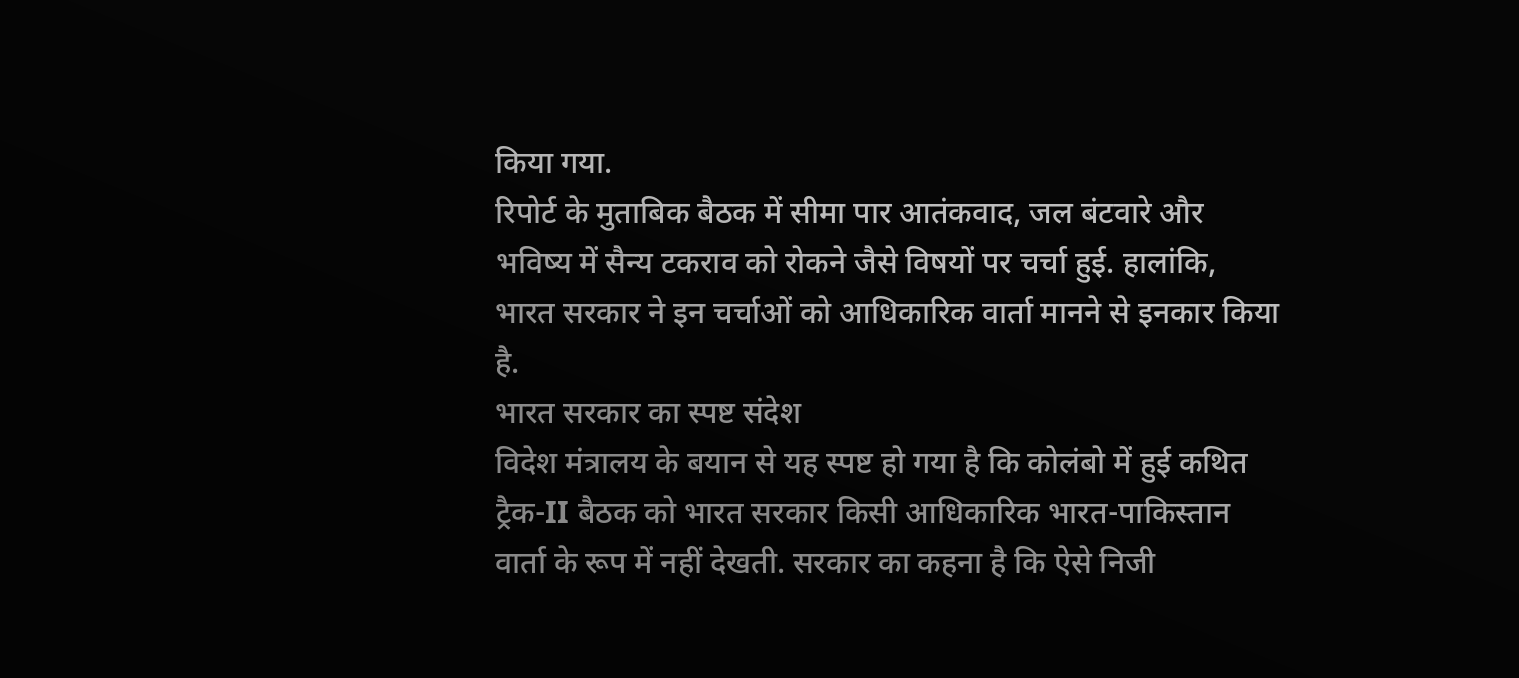किया गया.
रिपोर्ट के मुताबिक बैठक में सीमा पार आतंकवाद, जल बंटवारे और भविष्य में सैन्य टकराव को रोकने जैसे विषयों पर चर्चा हुई. हालांकि, भारत सरकार ने इन चर्चाओं को आधिकारिक वार्ता मानने से इनकार किया है.
भारत सरकार का स्पष्ट संदेश
विदेश मंत्रालय के बयान से यह स्पष्ट हो गया है कि कोलंबो में हुई कथित ट्रैक-II बैठक को भारत सरकार किसी आधिकारिक भारत-पाकिस्तान वार्ता के रूप में नहीं देखती. सरकार का कहना है कि ऐसे निजी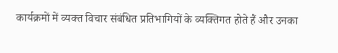कार्यक्रमों में व्यक्त विचार संबंधित प्रतिभागियों के व्यक्तिगत होते हैं और उनका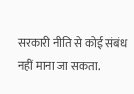सरकारी नीति से कोई संबंध नहीं माना जा सकता.